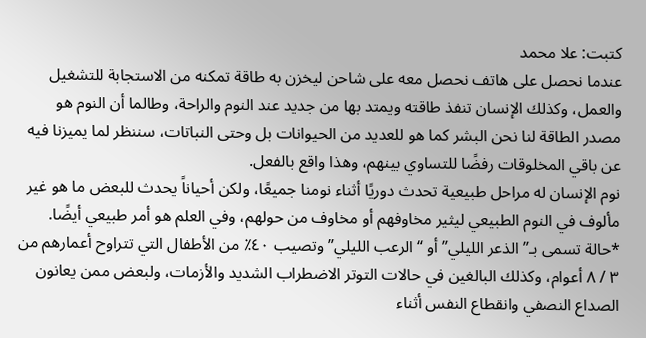كتبت: علا محمد
عندما نحصل على هاتف نحصل معه على شاحن ليخزن به طاقة تمكنه من الاستجابة للتشغيل والعمل، وكذلك الإنسان تنفذ طاقته ويمتد بها من جديد عند النوم والراحة، وطالما أن النوم هو مصدر الطاقة لنا نحن البشر كما هو للعديد من الحيوانات بل وحتى النباتات، سننظر لما يميزنا فيه عن باقي المخلوقات رفضًا للتساوي بينهم، وهذا واقع بالفعل.
نوم الإنسان له مراحل طبيعية تحدث دوريًا أثناء نومنا جميعًا، ولكن أحياناً يحدث للبعض ما هو غير مألوف في النوم الطبيعي ليثير مخاوفهم أو مخاوف من حولهم، وفي العلم هو أمر طبيعي أيضًا.
*حالة تسمى بـ”الذعر الليلي” أو “الرعب الليلي” وتصيب ٤٠٪ من الأطفال التي تتراوح أعمارهم من ٣ / ٨ أعوام، وكذلك البالغين في حالات التوتر الاضطراب الشديد والأزمات، ولبعض ممن يعانون الصداع النصفي وانقطاع النفس أثناء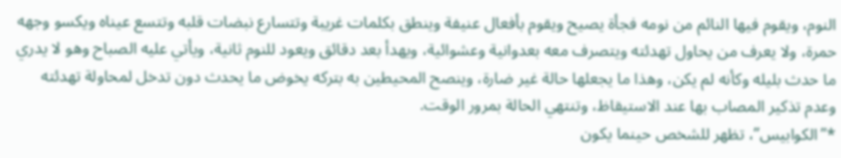النوم، ويقوم فيها النائم من نومه فجأة يصيح ويقوم بأفعال عنيفة وينطق بكلمات غريبة وتتسارع نبضات قلبه وتتسع عيناه ويكسو وجهه حمرة، ولا يعرف من يحاول تهدئته ويتصرف معه بعدوانية وعشوائية، ويهدأ بعد دقائق ويعود للنوم ثانية، ويأتي عليه الصباح وهو لا يدري ما حدث بليله وكأنه لم يكن، وهذا ما يجعلها حالة غير ضارة، وينصح المحيطين به بتركه يخوض ما يحدث دون تدخل لمحاولة تهدئته وعدم تذكير المصاب بها عند الاستيقاظ، وتنتهي الحالة بمرور الوقت.
*”الكوابيس”، تظهر للشخص حينما يكون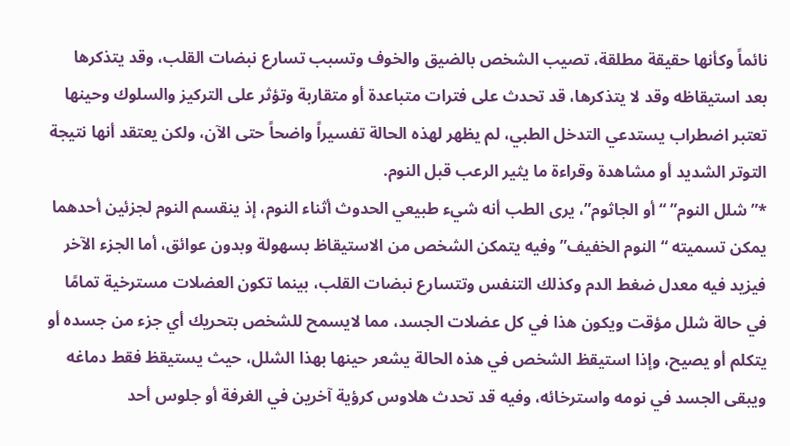نائماً وكأنها حقيقة مطلقة، تصيب الشخص بالضيق والخوف وتسبب تسارع نبضات القلب، وقد يتذكرها بعد استيقاظه وقد لا يتذكرها، قد تحدث على فترات متباعدة أو متقاربة وتؤثر على التركيز والسلوك وحينها تعتبر اضطراب يستدعي التدخل الطبي، لم يظهر لهذه الحالة تفسيراً واضحاً حتى الآن، ولكن يعتقد أنها نتيجة التوتر الشديد أو مشاهدة وقراءة ما يثير الرعب قبل النوم.
*”شلل النوم” “أو الجاثوم”، يرى الطب أنه شيء طبيعي الحدوث أثناء النوم، إذ ينقسم النوم لجزئين أحدهما يمكن تسميته “النوم الخفيف” وفيه يتمكن الشخص من الاستيقاظ بسهولة وبدون عوائق، أما الجزء الآخر فيزيد فيه معدل ضغط الدم وكذلك التنفس وتتسارع نبضات القلب، بينما تكون العضلات مسترخية تمامًا في حالة شلل مؤقت ويكون هذا في كل عضلات الجسد، مما لايسمح للشخص بتحريك أي جزء من جسده أو يتكلم أو يصيح، وإذا استيقظ الشخص في هذه الحالة يشعر حينها بهذا الشلل، حيث يستيقظ فقط دماغه ويبقى الجسد في نومه واسترخائه، وفيه قد تحدث هلاوس كرؤية آخرين في الغرفة أو جلوس أحد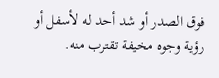فوق الصدر أو شد أحد له لأسفل أو رؤية وجوه مخيفة تقترب منه.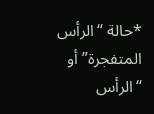*حالة “الرأس المتفجرة” أو “الرأس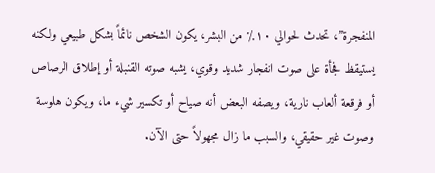المنفجرة”، تحدث لحوالي ١٠٪ من البشر، يكون الشخص نائماً بشكل طبيعي ولكنه يستيقظ فجأة على صوت انفجار شديد وقوي، يشبه صوته القنبلة أو إطلاق الرصاص أو فرقعة ألعاب نارية، ويصفه البعض أنه صياح أو تكسير شيء ما، ويكون هلوسة وصوت غير حقيقي، والسبب ما زال مجهولاً حتى الآن.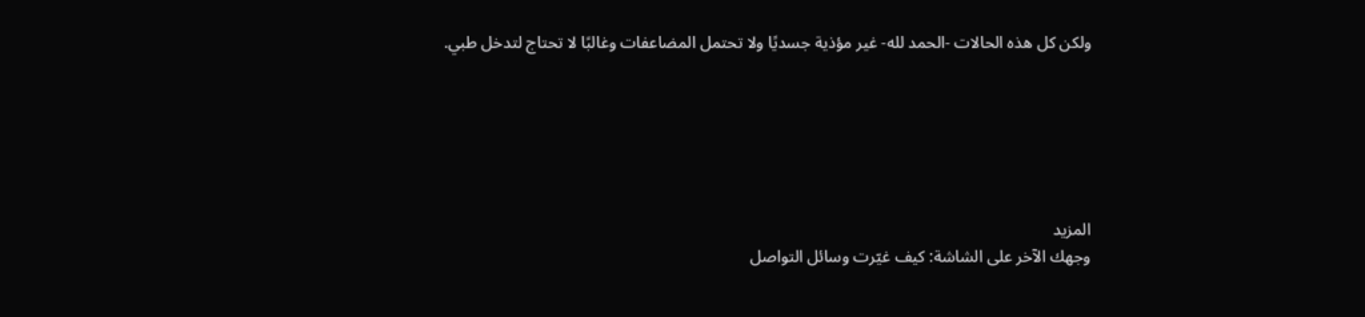ولكن كل هذه الحالات -الحمد لله- غير مؤذية جسديًا ولا تحتمل المضاعفات وغالبًا لا تحتاج لتدخل طبي.






المزيد
وجهك الآخر على الشاشة: كيف غيّرت وسائل التواصل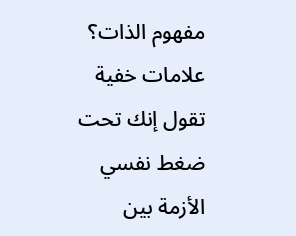مفهوم الذات؟
علامات خفية تقول إنك تحت ضغط نفسي
الأزمة بين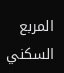المربع السكني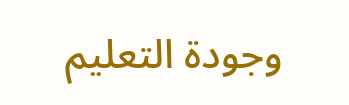وجودة التعليم